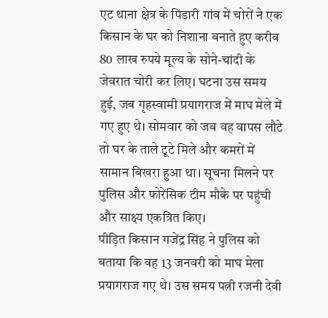एट थाना क्षेत्र के पिंडारी गांव में चोरों ने एक किसान के घर को निशाना बनाते हुए करीब 80 लाख रुपये मूल्य के सोने-चांदी के जेवरात चोरी कर लिए। घटना उस समय हुई, जब गृहस्वामी प्रयागराज में माघ मेले में गए हुए थे। सोमवार को जब वह वापस लौटे तो घर के ताले टूटे मिले और कमरों में सामान बिखरा हुआ था। सूचना मिलने पर पुलिस और फोरेंसिक टीम मौके पर पहुंची और साक्ष्य एकत्रित किए।
पीड़ित किसान गजेंद्र सिंह ने पुलिस को बताया कि वह 13 जनवरी को माघ मेला प्रयागराज गए थे। उस समय पत्नी रजनी देवी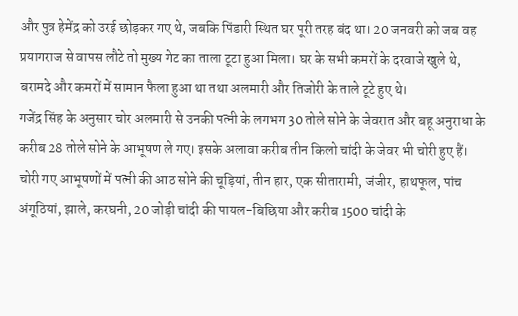और पुत्र हेमेंद्र को उरई छोड़कर गए थे, जबकि पिंडारी स्थित घर पूरी तरह बंद था। 20 जनवरी को जब वह प्रयागराज से वापस लौटे तो मुख्य गेट का ताला टूटा हुआ मिला। घर के सभी कमरों के दरवाजे खुले थे, बरामदे और कमरों में सामान फैला हुआ था तथा अलमारी और तिजोरी के ताले टूटे हुए थे।
गजेंद्र सिंह के अनुसार चोर अलमारी से उनकी पत्नी के लगभग 30 तोले सोने के जेवरात और बहू अनुराधा के करीब 28 तोले सोने के आभूषण ले गए। इसके अलावा करीब तीन किलो चांदी के जेवर भी चोरी हुए हैं। चोरी गए आभूषणों में पत्नी की आठ सोने की चूड़ियां, तीन हार, एक सीतारामी, जंजीर, हाथफूल, पांच अंगूठियां, झाले, करघनी, 20 जोड़ी चांदी की पायल-बिछिया और करीब 1500 चांदी के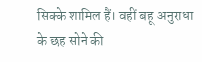सिक्के शामिल हैं। वहीं बहू अनुराधा के छह सोने की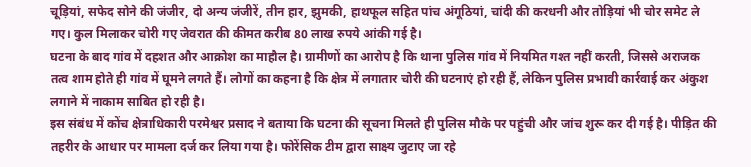चूड़ियां, सफेद सोने की जंजीर, दो अन्य जंजीरें, तीन हार, झुमकी, हाथफूल सहित पांच अंगूठियां, चांदी की करधनी और तोड़ियां भी चोर समेट ले गए। कुल मिलाकर चोरी गए जेवरात की कीमत करीब 80 लाख रुपये आंकी गई है।
घटना के बाद गांव में दहशत और आक्रोश का माहौल है। ग्रामीणों का आरोप है कि थाना पुलिस गांव में नियमित गश्त नहीं करती, जिससे अराजक तत्व शाम होते ही गांव में घूमने लगते हैं। लोगों का कहना है कि क्षेत्र में लगातार चोरी की घटनाएं हो रही हैं, लेकिन पुलिस प्रभावी कार्रवाई कर अंकुश लगाने में नाकाम साबित हो रही है।
इस संबंध में कोंच क्षेत्राधिकारी परमेश्वर प्रसाद ने बताया कि घटना की सूचना मिलते ही पुलिस मौके पर पहुंची और जांच शुरू कर दी गई है। पीड़ित की तहरीर के आधार पर मामला दर्ज कर लिया गया है। फोरेंसिक टीम द्वारा साक्ष्य जुटाए जा रहे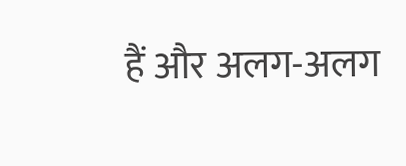हैं और अलग-अलग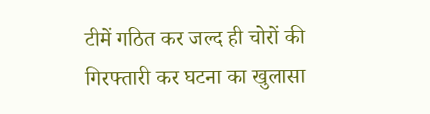टीमें गठित कर जल्द ही चोरों की गिरफ्तारी कर घटना का खुलासा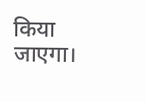किया जाएगा।